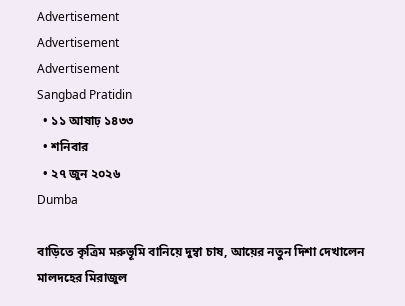Advertisement
Advertisement
Advertisement
Sangbad Pratidin
  • ১১ আষাঢ় ১৪৩৩
  • শনিবার
  • ২৭ জুন ২০২৬
Dumba

বাড়িতে কৃত্রিম মরুভূমি বানিয়ে দুম্বা চাষ, আয়ের নতুন দিশা দেখালেন মালদহের মিরাজুল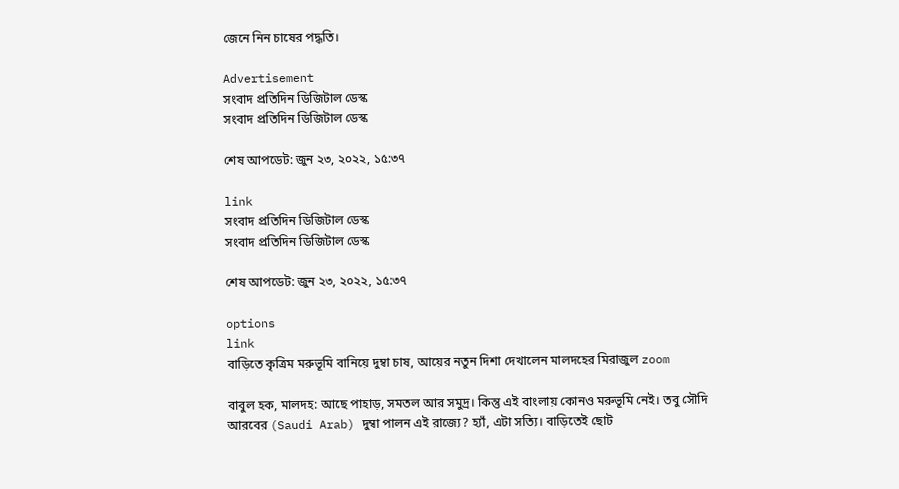জেনে নিন চাষের পদ্ধতি।

Advertisement
সংবাদ প্রতিদিন ডিজিটাল ডেস্ক
সংবাদ প্রতিদিন ডিজিটাল ডেস্ক

শেষ আপডেট: জুন ২৩, ২০২২, ১৫:৩৭

link
সংবাদ প্রতিদিন ডিজিটাল ডেস্ক
সংবাদ প্রতিদিন ডিজিটাল ডেস্ক

শেষ আপডেট: জুন ২৩, ২০২২, ১৫:৩৭

options
link
বাড়িতে কৃত্রিম মরুভূমি বানিয়ে দুম্বা চাষ, আয়ের নতুন দিশা দেখালেন মালদহের মিরাজুল zoom

বাবুল হক, মালদহ: আছে পাহাড়, সমতল আর সমুদ্র। কিন্তু এই বাংলায় কোনও মরুভূমি নেই। তবু সৌদি আরবের (Saudi Arab) দুম্বা পালন এই রাজ্যে? হ্যাঁ, এটা সত্যি। বাড়িতেই ছোট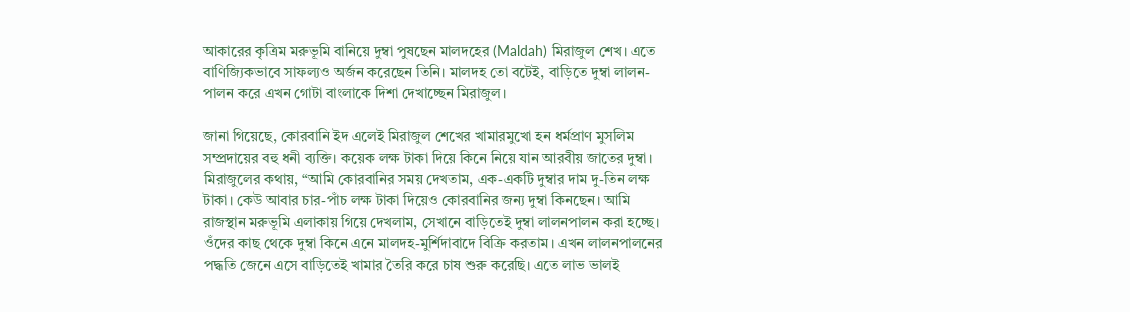আকারের কৃত্রিম মরুভূমি বানিয়ে দুম্বা পুষছেন মালদহের (Maldah) মিরাজুল শেখ। এতে বাণিজ্যিকভাবে সাফল্যও অর্জন করেছেন তিনি। মালদহ তো বটেই, বাড়িতে দুম্বা লালন-পালন করে এখন গোটা বাংলাকে দিশা দেখাচ্ছেন মিরাজুল।

জানা গিয়েছে, কোরবানি ইদ এলেই মিরাজুল শেখের খামারমুখো হন ধর্মপ্রাণ মুসলিম সম্প্রদায়ের বহু ধনী ব্যক্তি। কয়েক লক্ষ টাকা দিয়ে কিনে নিয়ে যান আরবীয় জাতের দুম্বা। মিরাজুলের কথায়, “আমি কোরবানির সময় দেখতাম, এক-একটি দুম্বার দাম দু-তিন লক্ষ টাকা। কেউ আবার চার-পাঁচ লক্ষ টাকা দিয়েও কোরবানির জন্য দুম্বা কিনছেন। আমি রাজস্থান মরুভূমি এলাকায় গিয়ে দেখলাম, সেখানে বাড়িতেই দুম্বা লালনপালন করা হচ্ছে। ওঁদের কাছ থেকে দুম্বা কিনে এনে মালদহ-মুর্শিদাবাদে বিক্রি করতাম। এখন লালনপালনের পদ্ধতি জেনে এসে বাড়িতেই খামার তৈরি করে চাষ শুরু করেছি। এতে লাভ ভালই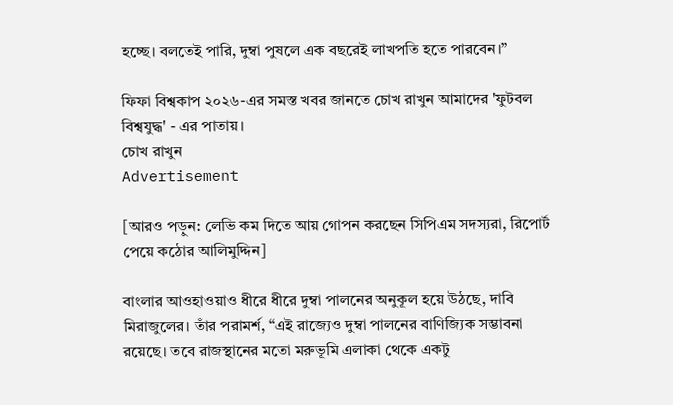হচ্ছে। বলতেই পারি, দুম্বা পুষলে এক বছরেই লাখপতি হতে পারবেন।”

ফিফা বিশ্বকাপ ২০২৬-এর সমস্ত খবর জানতে চোখ রাখুন আমাদের 'ফুটবল বিশ্বযুদ্ধ' - এর পাতায়।
চোখ রাখুন
Advertisement

[আরও পড়ুন: লেভি কম দিতে আয় গোপন করছেন সিপিএম সদস্যরা, রিপোর্ট পেয়ে কঠোর আলিমুদ্দিন]

বাংলার আওহাওয়াও ধীরে ধীরে দুম্বা পালনের অনুকূল হয়ে উঠছে, দাবি মিরাজুলের। তাঁর পরামর্শ, “এই রাজ্যেও দুম্বা পালনের বাণিজ্যিক সম্ভাবনা রয়েছে। তবে রাজস্থানের মতো মরুভূমি এলাকা থেকে একটু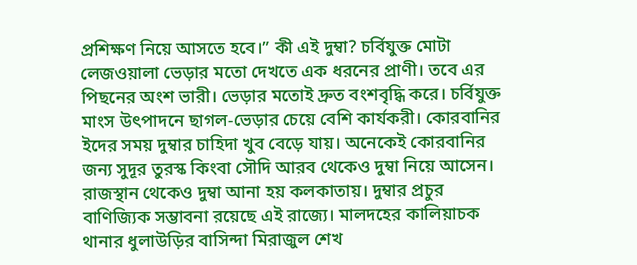প্রশিক্ষণ নিয়ে আসতে হবে।” কী এই দুম্বা? চর্বিযুক্ত মোটা লেজওয়ালা ভেড়ার মতো দেখতে এক ধরনের প্রাণী। তবে এর পিছনের অংশ ভারী। ভেড়ার মতোই দ্রুত বংশবৃদ্ধি করে। চর্বিযুক্ত মাংস উৎপাদনে ছাগল-ভেড়ার চেয়ে বেশি কার্যকরী। কোরবানির ইদের সময় দুম্বার চাহিদা খুব বেড়ে যায়। অনেকেই কোরবানির জন্য সুদূর তুরস্ক কিংবা সৌদি আরব থেকেও দুম্বা নিয়ে আসেন। রাজস্থান থেকেও দুম্বা আনা হয় কলকাতায়। দুম্বার প্রচুর বাণিজ্যিক সম্ভাবনা রয়েছে এই রাজ্যে। মালদহের কালিয়াচক থানার ধুলাউড়ির বাসিন্দা মিরাজুল শেখ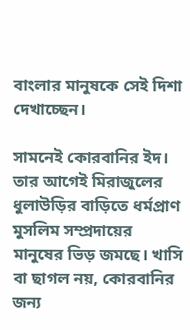বাংলার মানুষকে সেই দিশা দেখাচ্ছেন।

সামনেই কোরবানির ইদ। তার আগেই মিরাজুলের ধুলাউড়ির বাড়িতে ধর্মপ্রাণ মুসলিম সম্প্রদায়ের মানুষের ভিড় জমছে। খাসি বা ছাগল নয়, কোরবানির জন্য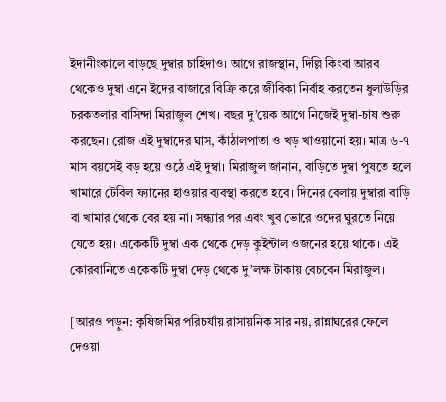ইদানীংকালে বাড়ছে দুম্বার চাহিদাও। আগে রাজস্থান, দিল্লি কিংবা আরব থেকেও দুম্বা এনে ইদের বাজারে বিক্রি করে জীবিকা নির্বাহ করতেন ধুলাউড়ির চরকতলার বাসিন্দা মিরাজুল শেখ। বছর দু’য়েক আগে নিজেই দুম্বা-চাষ শুরু করছেন। রোজ এই দুম্বাদের ঘাস, কাঁঠালপাতা ও খড় খাওয়ানো হয়। মাত্র ৬-৭ মাস বয়সেই বড় হয়ে ওঠে এই দুম্বা। মিরাজুল জানান, বাড়িতে দুম্বা পুষতে হলে খামারে টেবিল ফ্যানের হাওয়ার ব্যবস্থা করতে হবে। দিনের বেলায় দুম্বারা বাড়ি বা খামার থেকে বের হয় না। সন্ধ্যার পর এবং খুব ভোরে ওদের ঘুরতে নিয়ে যেতে হয়। একেকটি দুম্বা এক থেকে দেড় কুইন্টাল ওজনের হয়ে থাকে। এই কোরবানিতে একেকটি দুম্বা দেড় থেকে দু’লক্ষ টাকায় বেচবেন মিরাজুল।

[আরও পড়ুন: কৃষিজমির পরিচর্যায় রাসায়নিক সার নয়, রান্নাঘরের ফেলে দেওয়া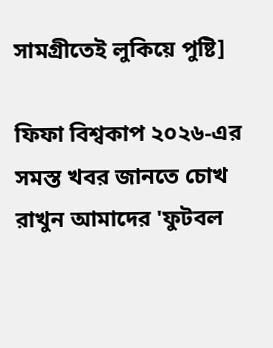সামগ্রীতেই লুকিয়ে পুষ্টি]

ফিফা বিশ্বকাপ ২০২৬-এর সমস্ত খবর জানতে চোখ রাখুন আমাদের 'ফুটবল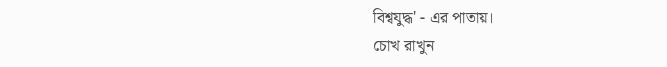বিশ্বযুদ্ধ' - এর পাতায়।
চোখ রাখুন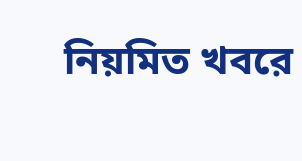নিয়মিত খবরে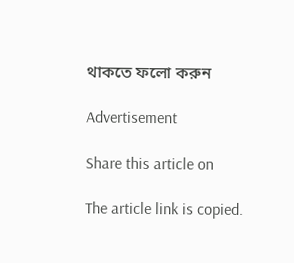থাকতে ফলো করুন

Advertisement

Share this article on

The article link is copied.